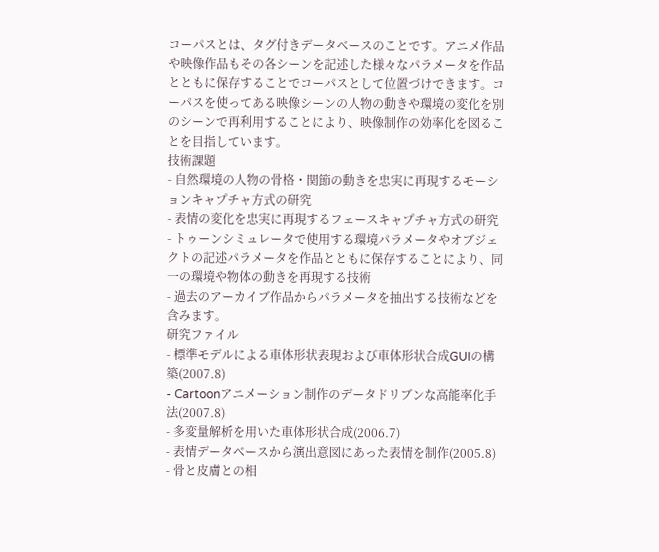コーパスとは、タグ付きデータベースのことです。アニメ作品や映像作品もその各シーンを記述した様々なパラメータを作品とともに保存することでコーパスとして位置づけできます。コーパスを使ってある映像シーンの人物の動きや環境の変化を別のシーンで再利用することにより、映像制作の効率化を図ることを目指しています。
技術課題
- 自然環境の人物の骨格・関節の動きを忠実に再現するモーションキャプチャ方式の研究
- 表情の変化を忠実に再現するフェースキャプチャ方式の研究
- トゥーンシミュレータで使用する環境パラメータやオブジェクトの記述パラメータを作品とともに保存することにより、同一の環境や物体の動きを再現する技術
- 過去のアーカイブ作品からパラメータを抽出する技術などを含みます。
研究ファイル
- 標準モデルによる車体形状表現および車体形状合成GUIの構築(2007.8)
- Cartoonアニメーション制作のデータドリブンな高能率化手法(2007.8)
- 多変量解析を用いた車体形状合成(2006.7)
- 表情データベースから演出意図にあった表情を制作(2005.8)
- 骨と皮膚との相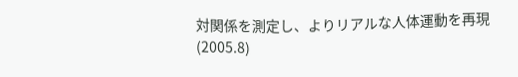対関係を測定し、よりリアルな人体運動を再現(2005.8)